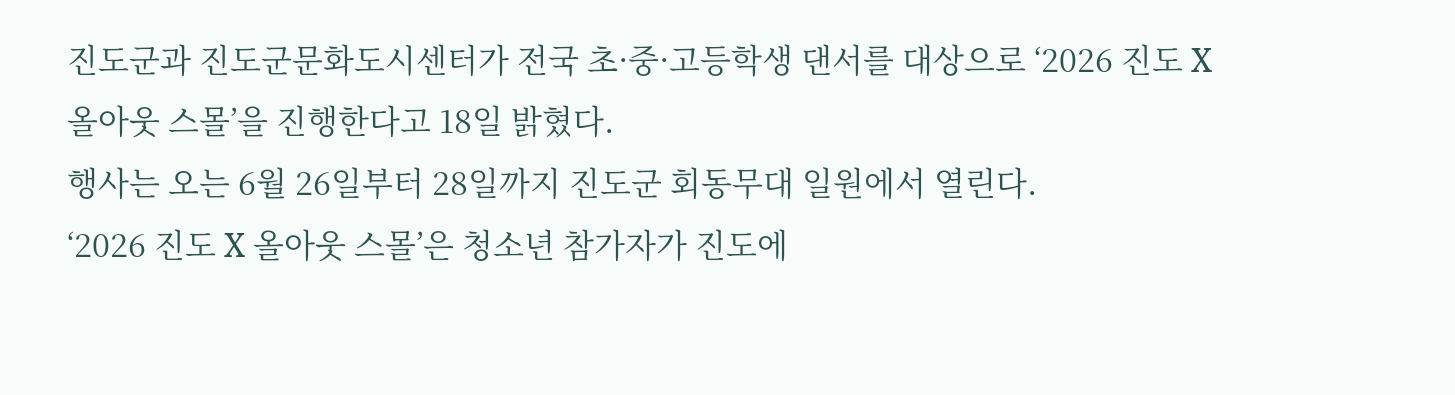진도군과 진도군문화도시센터가 전국 초·중·고등학생 댄서를 대상으로 ‘2026 진도 X 올아웃 스몰’을 진행한다고 18일 밝혔다.
행사는 오는 6월 26일부터 28일까지 진도군 회동무대 일원에서 열린다.
‘2026 진도 X 올아웃 스몰’은 청소년 참가자가 진도에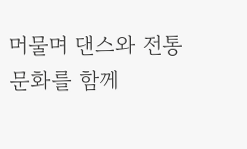머물며 댄스와 전통문화를 함께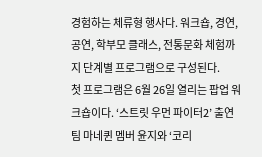경험하는 체류형 행사다. 워크숍, 경연, 공연, 학부모 클래스, 전통문화 체험까지 단계별 프로그램으로 구성된다.
첫 프로그램은 6월 26일 열리는 팝업 워크숍이다. ‘스트릿 우먼 파이터2’ 출연팀 마네퀸 멤버 윤지와 ‘코리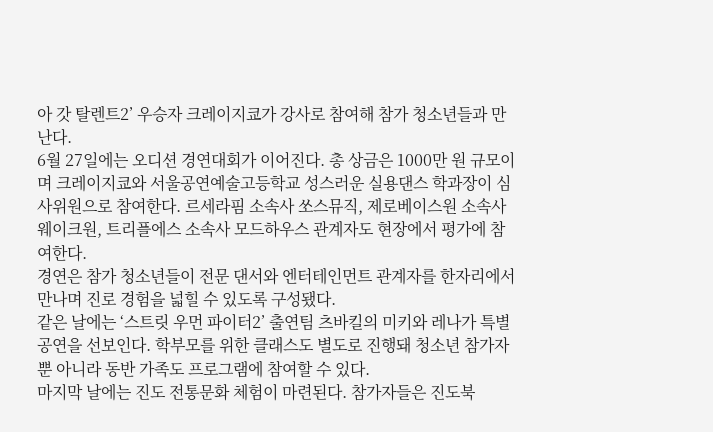아 갓 탈렌트2’ 우승자 크레이지쿄가 강사로 참여해 참가 청소년들과 만난다.
6월 27일에는 오디션 경연대회가 이어진다. 총 상금은 1000만 원 규모이며 크레이지쿄와 서울공연예술고등학교 성스러운 실용댄스 학과장이 심사위원으로 참여한다. 르세라핌 소속사 쏘스뮤직, 제로베이스원 소속사 웨이크원, 트리플에스 소속사 모드하우스 관계자도 현장에서 평가에 참여한다.
경연은 참가 청소년들이 전문 댄서와 엔터테인먼트 관계자를 한자리에서 만나며 진로 경험을 넓힐 수 있도록 구성됐다.
같은 날에는 ‘스트릿 우먼 파이터2’ 출연팀 츠바킬의 미키와 레나가 특별 공연을 선보인다. 학부모를 위한 클래스도 별도로 진행돼 청소년 참가자뿐 아니라 동반 가족도 프로그램에 참여할 수 있다.
마지막 날에는 진도 전통문화 체험이 마련된다. 참가자들은 진도북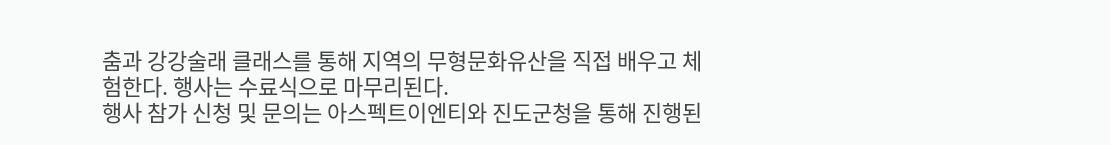춤과 강강술래 클래스를 통해 지역의 무형문화유산을 직접 배우고 체험한다. 행사는 수료식으로 마무리된다.
행사 참가 신청 및 문의는 아스펙트이엔티와 진도군청을 통해 진행된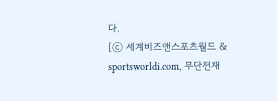다.
[ⓒ 세계비즈앤스포츠월드 & sportsworldi.com, 무단전재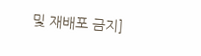및 재배포 금지]